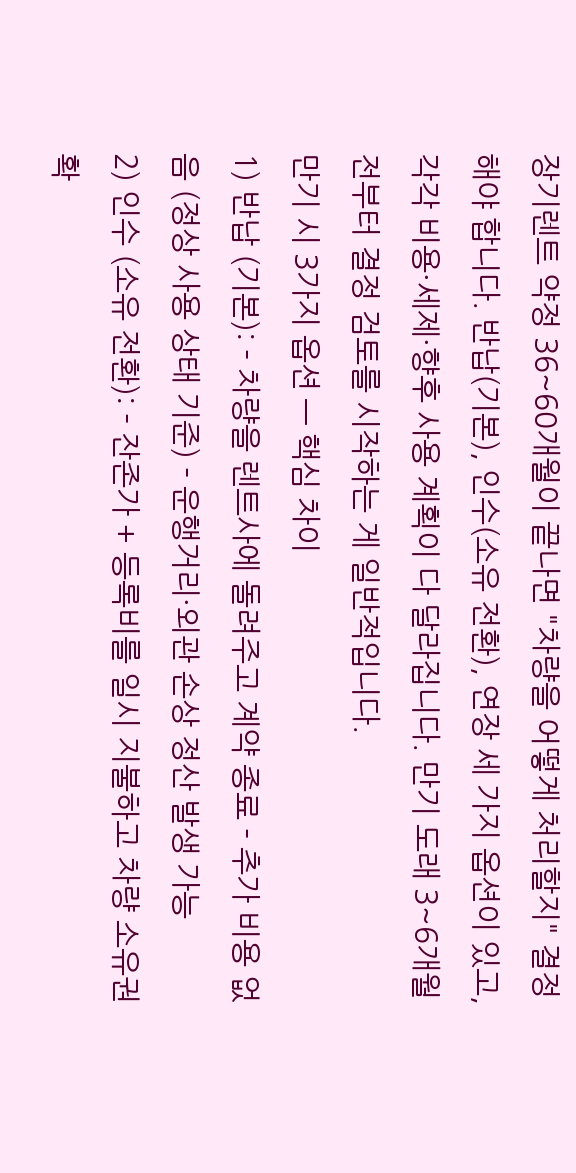장기렌트 약정 36~60개월이 끝나면 "차량을 어떻게 처리할지" 결정해야 합니다. 반납(기본), 인수(소유 전환), 연장 세 가지 옵션이 있고, 각각 비용·세제·향후 사용 계획이 다 달라집니다. 만기 도래 3~6개월 전부터 결정 검토를 시작하는 게 일반적입니다.
만기 시 3가지 옵션 — 핵심 차이
1) 반납 (기본): - 차량을 렌트사에 돌려주고 계약 종료 - 추가 비용 없음 (정상 사용 상태 기준) - 운행거리·외관 손상 정산 발생 가능
2) 인수 (소유 전환): - 잔존가 + 등록비를 일시 지불하고 차량 소유권 확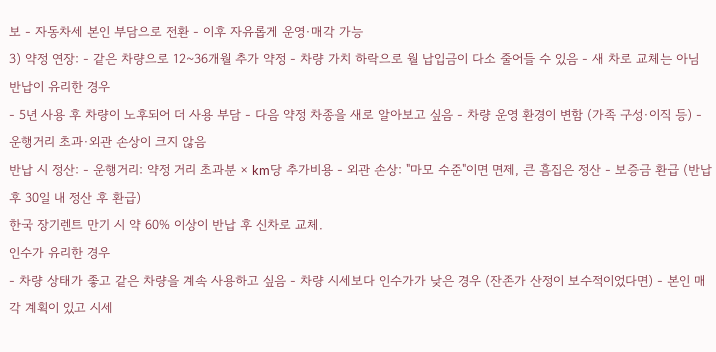보 - 자동차세 본인 부담으로 전환 - 이후 자유롭게 운영·매각 가능
3) 약정 연장: - 같은 차량으로 12~36개월 추가 약정 - 차량 가치 하락으로 월 납입금이 다소 줄어들 수 있음 - 새 차로 교체는 아님
반납이 유리한 경우
- 5년 사용 후 차량이 노후되어 더 사용 부담 - 다음 약정 차종을 새로 알아보고 싶음 - 차량 운영 환경이 변함 (가족 구성·이직 등) - 운행거리 초과·외관 손상이 크지 않음
반납 시 정산: - 운행거리: 약정 거리 초과분 × km당 추가비용 - 외관 손상: "마모 수준"이면 면제, 큰 흠집은 정산 - 보증금 환급 (반납 후 30일 내 정산 후 환급)
한국 장기렌트 만기 시 약 60% 이상이 반납 후 신차로 교체.
인수가 유리한 경우
- 차량 상태가 좋고 같은 차량을 계속 사용하고 싶음 - 차량 시세보다 인수가가 낮은 경우 (잔존가 산정이 보수적이었다면) - 본인 매각 계획이 있고 시세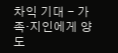차익 기대 - 가족·지인에게 양도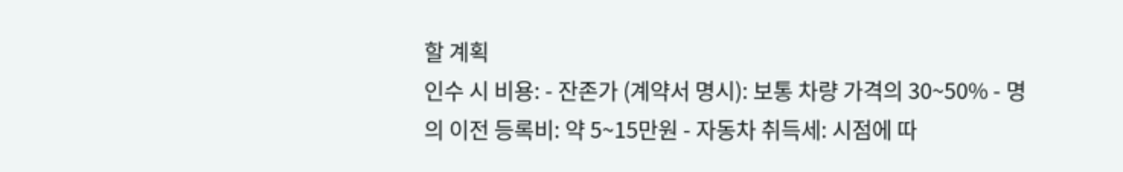할 계획
인수 시 비용: - 잔존가 (계약서 명시): 보통 차량 가격의 30~50% - 명의 이전 등록비: 약 5~15만원 - 자동차 취득세: 시점에 따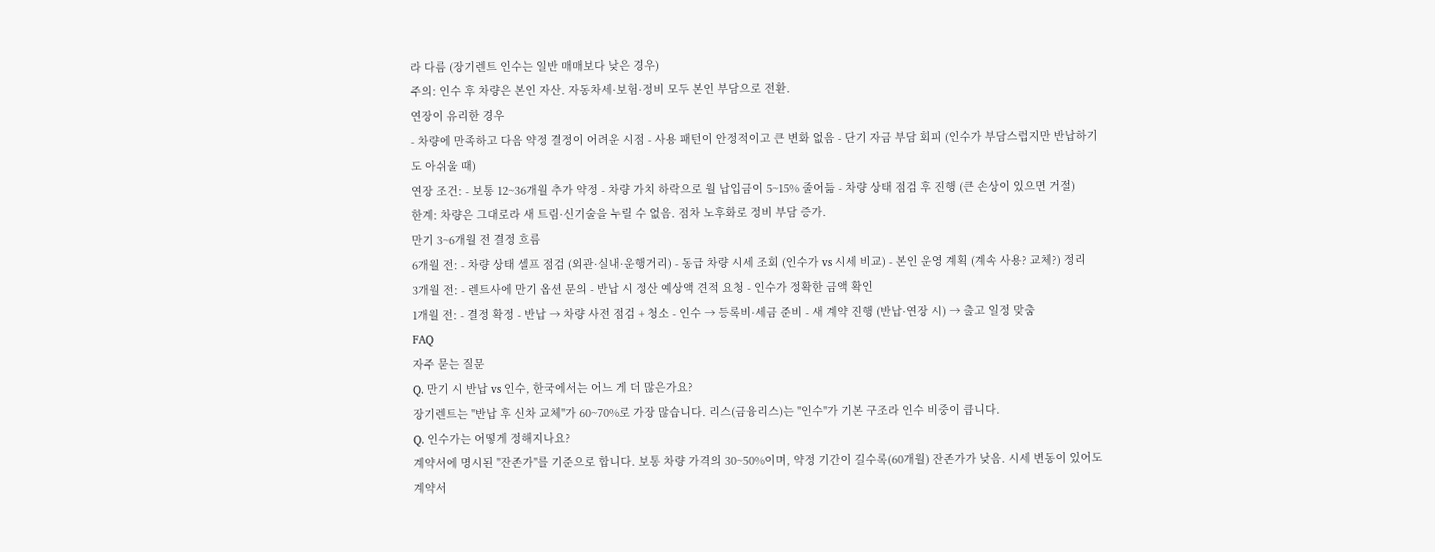라 다름 (장기렌트 인수는 일반 매매보다 낮은 경우)
주의: 인수 후 차량은 본인 자산. 자동차세·보험·정비 모두 본인 부담으로 전환.
연장이 유리한 경우
- 차량에 만족하고 다음 약정 결정이 어려운 시점 - 사용 패턴이 안정적이고 큰 변화 없음 - 단기 자금 부담 회피 (인수가 부담스럽지만 반납하기도 아쉬울 때)
연장 조건: - 보통 12~36개월 추가 약정 - 차량 가치 하락으로 월 납입금이 5~15% 줄어듦 - 차량 상태 점검 후 진행 (큰 손상이 있으면 거절)
한계: 차량은 그대로라 새 트림·신기술을 누릴 수 없음. 점차 노후화로 정비 부담 증가.
만기 3~6개월 전 결정 흐름
6개월 전: - 차량 상태 셀프 점검 (외관·실내·운행거리) - 동급 차량 시세 조회 (인수가 vs 시세 비교) - 본인 운영 계획 (계속 사용? 교체?) 정리
3개월 전: - 렌트사에 만기 옵션 문의 - 반납 시 정산 예상액 견적 요청 - 인수가 정확한 금액 확인
1개월 전: - 결정 확정 - 반납 → 차량 사전 점검 + 청소 - 인수 → 등록비·세금 준비 - 새 계약 진행 (반납·연장 시) → 출고 일정 맞춤
FAQ
자주 묻는 질문
Q. 만기 시 반납 vs 인수, 한국에서는 어느 게 더 많은가요?
장기렌트는 "반납 후 신차 교체"가 60~70%로 가장 많습니다. 리스(금융리스)는 "인수"가 기본 구조라 인수 비중이 큽니다.
Q. 인수가는 어떻게 정해지나요?
계약서에 명시된 "잔존가"를 기준으로 합니다. 보통 차량 가격의 30~50%이며, 약정 기간이 길수록(60개월) 잔존가가 낮음. 시세 변동이 있어도 계약서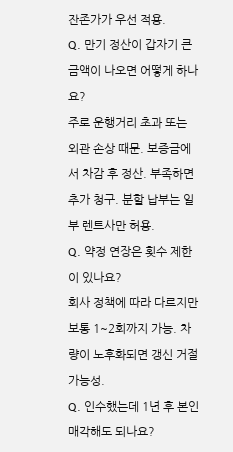잔존가가 우선 적용.
Q. 만기 정산이 갑자기 큰 금액이 나오면 어떻게 하나요?
주로 운행거리 초과 또는 외관 손상 때문. 보증금에서 차감 후 정산. 부족하면 추가 청구. 분할 납부는 일부 렌트사만 허용.
Q. 약정 연장은 횟수 제한이 있나요?
회사 정책에 따라 다르지만 보통 1~2회까지 가능. 차량이 노후화되면 갱신 거절 가능성.
Q. 인수했는데 1년 후 본인 매각해도 되나요?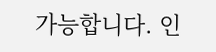가능합니다. 인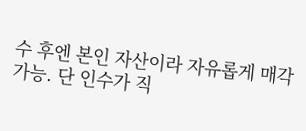수 후엔 본인 자산이라 자유롭게 매각 가능. 단 인수가 직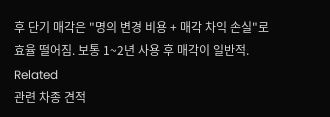후 단기 매각은 "명의 변경 비용 + 매각 차익 손실"로 효율 떨어짐. 보통 1~2년 사용 후 매각이 일반적.
Related
관련 차종 견적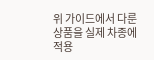위 가이드에서 다룬 상품을 실제 차종에 적용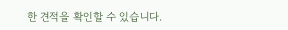한 견적을 확인할 수 있습니다.